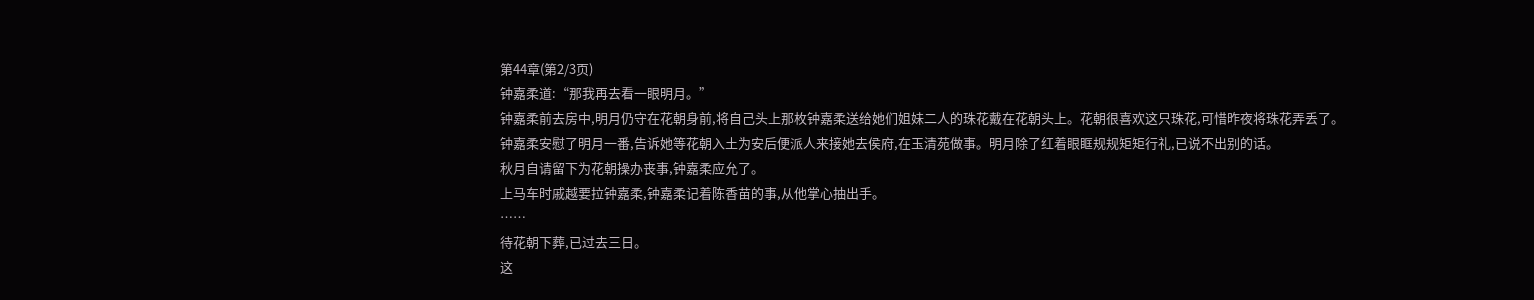第44章(第2/3页)
钟嘉柔道:“那我再去看一眼明月。”
钟嘉柔前去房中,明月仍守在花朝身前,将自己头上那枚钟嘉柔送给她们姐妹二人的珠花戴在花朝头上。花朝很喜欢这只珠花,可惜昨夜将珠花弄丢了。
钟嘉柔安慰了明月一番,告诉她等花朝入土为安后便派人来接她去侯府,在玉清苑做事。明月除了红着眼眶规规矩矩行礼,已说不出别的话。
秋月自请留下为花朝操办丧事,钟嘉柔应允了。
上马车时戚越要拉钟嘉柔,钟嘉柔记着陈香苗的事,从他掌心抽出手。
……
待花朝下葬,已过去三日。
这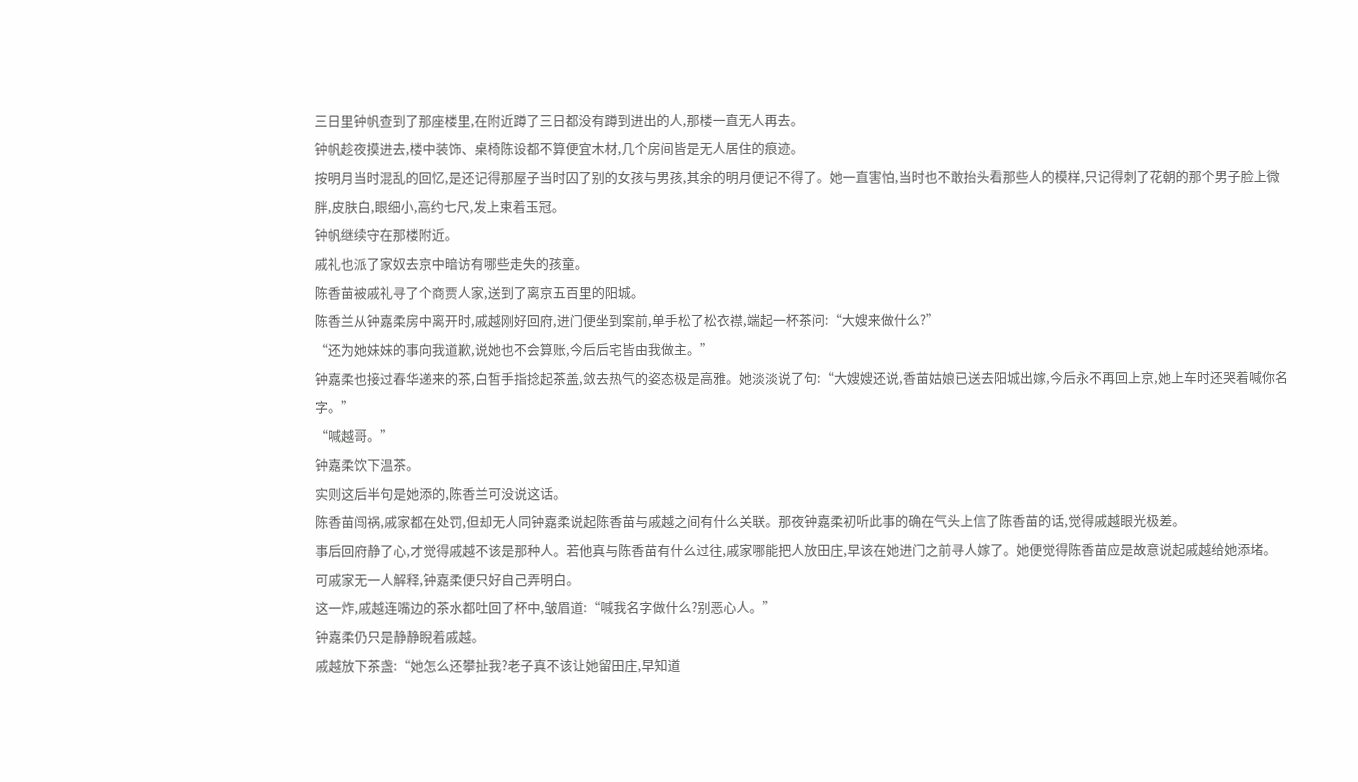三日里钟帆查到了那座楼里,在附近蹲了三日都没有蹲到进出的人,那楼一直无人再去。
钟帆趁夜摸进去,楼中装饰、桌椅陈设都不算便宜木材,几个房间皆是无人居住的痕迹。
按明月当时混乱的回忆,是还记得那屋子当时囚了别的女孩与男孩,其余的明月便记不得了。她一直害怕,当时也不敢抬头看那些人的模样,只记得刺了花朝的那个男子脸上微胖,皮肤白,眼细小,高约七尺,发上束着玉冠。
钟帆继续守在那楼附近。
戚礼也派了家奴去京中暗访有哪些走失的孩童。
陈香苗被戚礼寻了个商贾人家,送到了离京五百里的阳城。
陈香兰从钟嘉柔房中离开时,戚越刚好回府,进门便坐到案前,单手松了松衣襟,端起一杯茶问:“大嫂来做什么?”
“还为她妹妹的事向我道歉,说她也不会算账,今后后宅皆由我做主。”
钟嘉柔也接过春华递来的茶,白皙手指捻起茶盖,敛去热气的姿态极是高雅。她淡淡说了句:“大嫂嫂还说,香苗姑娘已送去阳城出嫁,今后永不再回上京,她上车时还哭着喊你名字。”
“喊越哥。”
钟嘉柔饮下温茶。
实则这后半句是她添的,陈香兰可没说这话。
陈香苗闯祸,戚家都在处罚,但却无人同钟嘉柔说起陈香苗与戚越之间有什么关联。那夜钟嘉柔初听此事的确在气头上信了陈香苗的话,觉得戚越眼光极差。
事后回府静了心,才觉得戚越不该是那种人。若他真与陈香苗有什么过往,戚家哪能把人放田庄,早该在她进门之前寻人嫁了。她便觉得陈香苗应是故意说起戚越给她添堵。
可戚家无一人解释,钟嘉柔便只好自己弄明白。
这一炸,戚越连嘴边的茶水都吐回了杯中,皱眉道:“喊我名字做什么?别恶心人。”
钟嘉柔仍只是静静睨着戚越。
戚越放下茶盏:“她怎么还攀扯我?老子真不该让她留田庄,早知道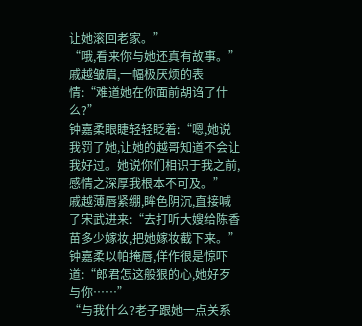让她滚回老家。”
“哦,看来你与她还真有故事。”
戚越皱眉,一幅极厌烦的表情:“难道她在你面前胡诌了什么?”
钟嘉柔眼睫轻轻眨着:“嗯,她说我罚了她,让她的越哥知道不会让我好过。她说你们相识于我之前,感情之深厚我根本不可及。”
戚越薄唇紧绷,眸色阴沉,直接喊了宋武进来:“去打听大嫂给陈香苗多少嫁妆,把她嫁妆截下来。”
钟嘉柔以帕掩唇,佯作很是惊吓道:“郎君怎这般狠的心,她好歹与你……”
“与我什么?老子跟她一点关系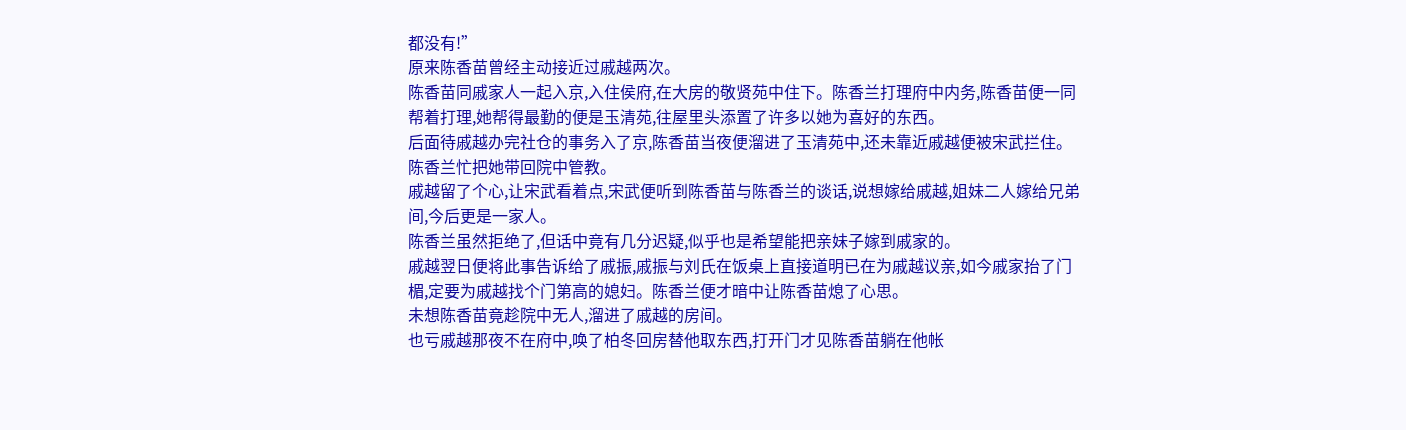都没有!”
原来陈香苗曾经主动接近过戚越两次。
陈香苗同戚家人一起入京,入住侯府,在大房的敬贤苑中住下。陈香兰打理府中内务,陈香苗便一同帮着打理,她帮得最勤的便是玉清苑,往屋里头添置了许多以她为喜好的东西。
后面待戚越办完社仓的事务入了京,陈香苗当夜便溜进了玉清苑中,还未靠近戚越便被宋武拦住。
陈香兰忙把她带回院中管教。
戚越留了个心,让宋武看着点,宋武便听到陈香苗与陈香兰的谈话,说想嫁给戚越,姐妹二人嫁给兄弟间,今后更是一家人。
陈香兰虽然拒绝了,但话中竟有几分迟疑,似乎也是希望能把亲妹子嫁到戚家的。
戚越翌日便将此事告诉给了戚振,戚振与刘氏在饭桌上直接道明已在为戚越议亲,如今戚家抬了门楣,定要为戚越找个门第高的媳妇。陈香兰便才暗中让陈香苗熄了心思。
未想陈香苗竟趁院中无人,溜进了戚越的房间。
也亏戚越那夜不在府中,唤了柏冬回房替他取东西,打开门才见陈香苗躺在他帐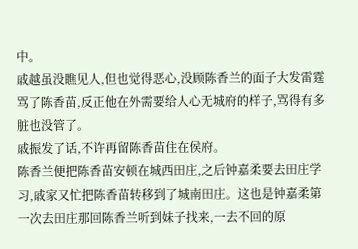中。
戚越虽没瞧见人,但也觉得恶心,没顾陈香兰的面子大发雷霆骂了陈香苗,反正他在外需要给人心无城府的样子,骂得有多脏也没管了。
戚振发了话,不许再留陈香苗住在侯府。
陈香兰便把陈香苗安顿在城西田庄,之后钟嘉柔要去田庄学习,戚家又忙把陈香苗转移到了城南田庄。这也是钟嘉柔第一次去田庄那回陈香兰听到妹子找来,一去不回的原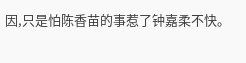因,只是怕陈香苗的事惹了钟嘉柔不快。